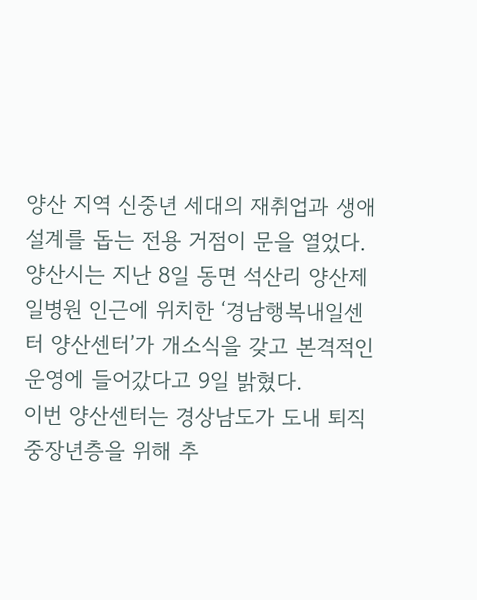양산 지역 신중년 세대의 재취업과 생애 설계를 돕는 전용 거점이 문을 열었다.
양산시는 지난 8일 동면 석산리 양산제일병원 인근에 위치한 ‘경남행복내일센터 양산센터’가 개소식을 갖고 본격적인 운영에 들어갔다고 9일 밝혔다.
이번 양산센터는 경상남도가 도내 퇴직 중장년층을 위해 추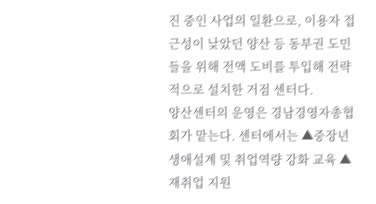진 중인 사업의 일환으로, 이용자 접근성이 낮았던 양산 등 동부권 도민들을 위해 전액 도비를 투입해 전략적으로 설치한 거점 센터다.
양산센터의 운영은 경남경영자총협회가 맡는다. 센터에서는 ▲중장년 생애설계 및 취업역량 강화 교육 ▲재취업 지원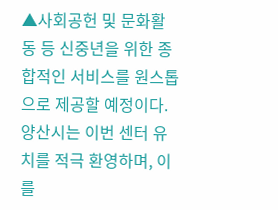▲사회공헌 및 문화활동 등 신중년을 위한 종합적인 서비스를 원스톱으로 제공할 예정이다.
양산시는 이번 센터 유치를 적극 환영하며, 이를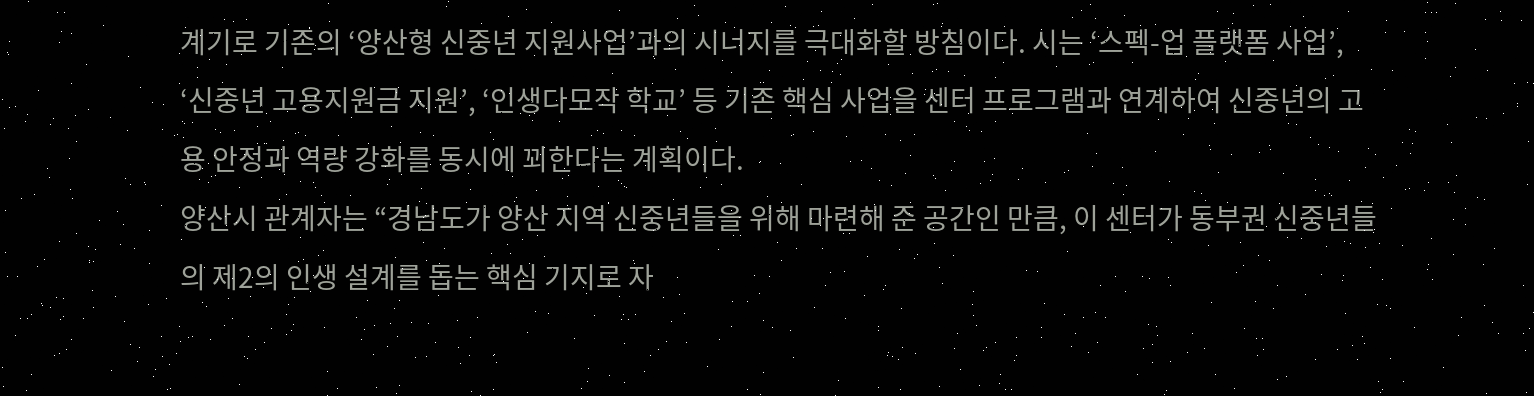계기로 기존의 ‘양산형 신중년 지원사업’과의 시너지를 극대화할 방침이다. 시는 ‘스펙-업 플랫폼 사업’, ‘신중년 고용지원금 지원’, ‘인생다모작 학교’ 등 기존 핵심 사업을 센터 프로그램과 연계하여 신중년의 고용 안정과 역량 강화를 동시에 꾀한다는 계획이다.
양산시 관계자는 “경남도가 양산 지역 신중년들을 위해 마련해 준 공간인 만큼, 이 센터가 동부권 신중년들의 제2의 인생 설계를 돕는 핵심 기지로 자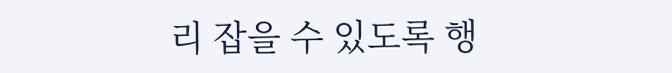리 잡을 수 있도록 행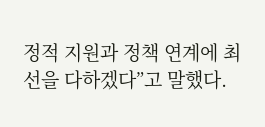정적 지원과 정책 연계에 최선을 다하겠다”고 말했다.